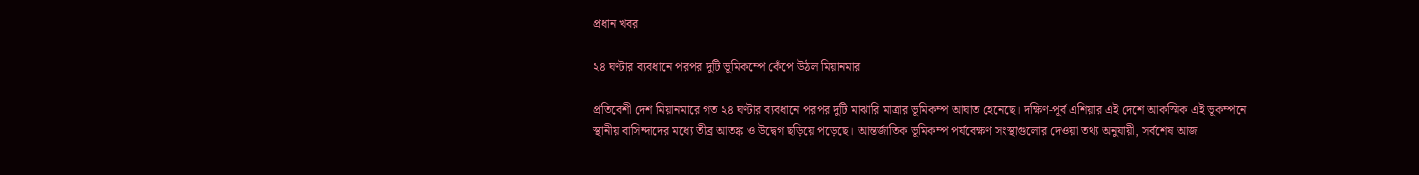প্রধান খবর

২৪ ঘণ্টার ব্যবধানে পরপর দুটি ভূমিকম্পে কেঁপে উঠল মিয়ানমার

প্রতিবেশী দেশ মিয়ানমারে গত ২৪ ঘণ্টার ব্যবধানে পরপর দুটি মাঝারি মাত্রার ভূমিকম্প আঘাত হেনেছে। দক্ষিণ-পূর্ব এশিয়ার এই দেশে আকস্মিক এই ভূকম্পনে স্থানীয় বাসিন্দাদের মধ্যে তীব্র আতঙ্ক ও উদ্বেগ ছড়িয়ে পড়েছে। আন্তর্জাতিক ভূমিকম্প পর্যবেক্ষণ সংস্থাগুলোর দেওয়া তথ্য অনুযায়ী, সর্বশেষ আজ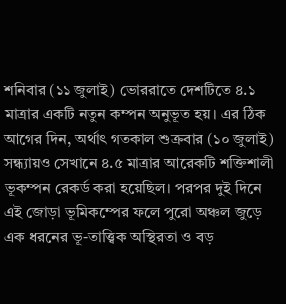শনিবার (১১ জুলাই) ভোররাতে দেশটিতে ৪.১ মাত্রার একটি নতুন কম্পন অনুভূত হয়। এর ঠিক আগের দিন, অর্থাৎ গতকাল শুক্রবার (১০ জুলাই) সন্ধ্যায়ও সেখানে ৪.৫ মাত্রার আরেকটি শক্তিশালী ভূকম্পন রেকর্ড করা হয়েছিল। পরপর দুই দিনে এই জোড়া ভূমিকম্পের ফলে পুরো অঞ্চল জুড়ে এক ধরনের ভূ-তাত্ত্বিক অস্থিরতা ও বড়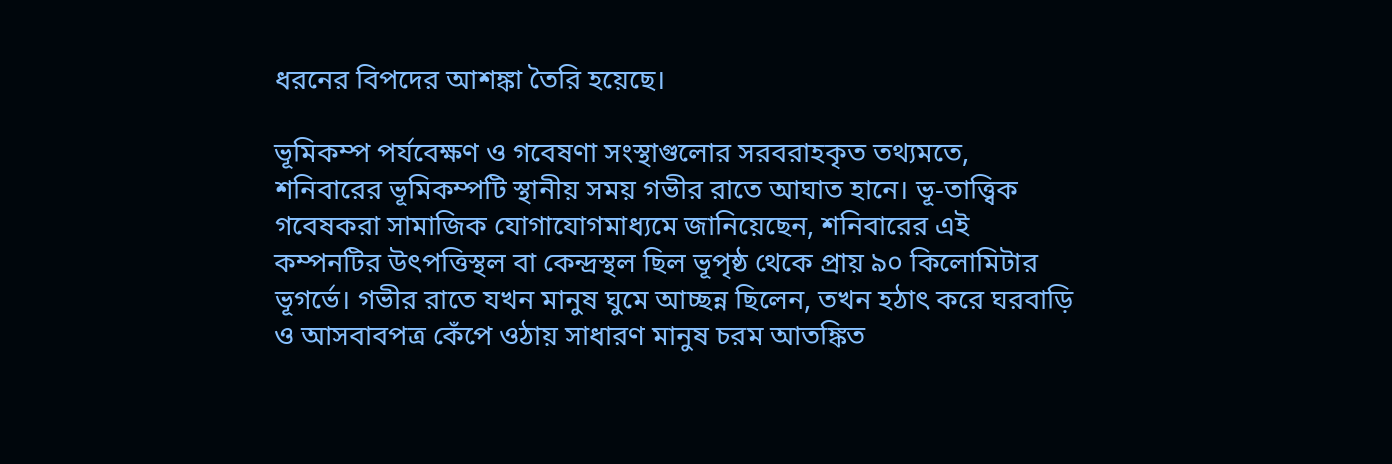ধরনের বিপদের আশঙ্কা তৈরি হয়েছে।

ভূমিকম্প পর্যবেক্ষণ ও গবেষণা সংস্থাগুলোর সরবরাহকৃত তথ্যমতে, শনিবারের ভূমিকম্পটি স্থানীয় সময় গভীর রাতে আঘাত হানে। ভূ-তাত্ত্বিক গবেষকরা সামাজিক যোগাযোগমাধ্যমে জানিয়েছেন, শনিবারের এই কম্পনটির উৎপত্তিস্থল বা কেন্দ্রস্থল ছিল ভূপৃষ্ঠ থেকে প্রায় ৯০ কিলোমিটার ভূগর্ভে। গভীর রাতে যখন মানুষ ঘুমে আচ্ছন্ন ছিলেন, তখন হঠাৎ করে ঘরবাড়ি ও আসবাবপত্র কেঁপে ওঠায় সাধারণ মানুষ চরম আতঙ্কিত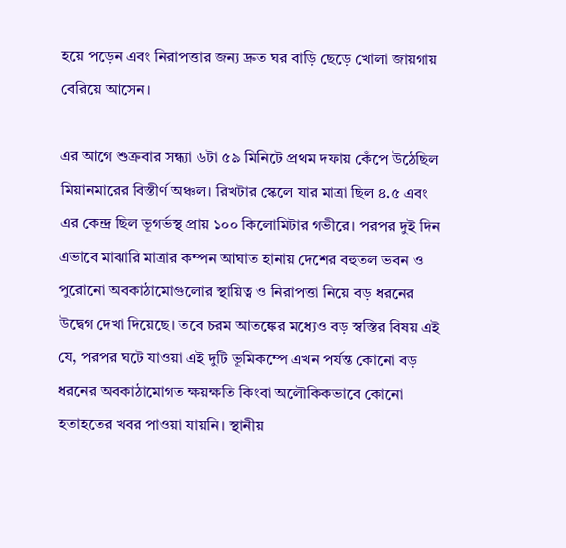হয়ে পড়েন এবং নিরাপত্তার জন্য দ্রুত ঘর বাড়ি ছেড়ে খোলা জায়গায় বেরিয়ে আসেন।

এর আগে শুক্রবার সন্ধ্যা ৬টা ৫৯ মিনিটে প্রথম দফায় কেঁপে উঠেছিল মিয়ানমারের বিস্তীর্ণ অঞ্চল। রিখটার স্কেলে যার মাত্রা ছিল ৪.৫ এবং এর কেন্দ্র ছিল ভূগর্ভস্থ প্রায় ১০০ কিলোমিটার গভীরে। পরপর দুই দিন এভাবে মাঝারি মাত্রার কম্পন আঘাত হানায় দেশের বহুতল ভবন ও পুরোনো অবকাঠামোগুলোর স্থায়িত্ব ও নিরাপত্তা নিয়ে বড় ধরনের উদ্বেগ দেখা দিয়েছে। তবে চরম আতঙ্কের মধ্যেও বড় স্বস্তির বিষয় এই যে, পরপর ঘটে যাওয়া এই দুটি ভূমিকম্পে এখন পর্যন্ত কোনো বড় ধরনের অবকাঠামোগত ক্ষয়ক্ষতি কিংবা অলৌকিকভাবে কোনো হতাহতের খবর পাওয়া যায়নি। স্থানীয়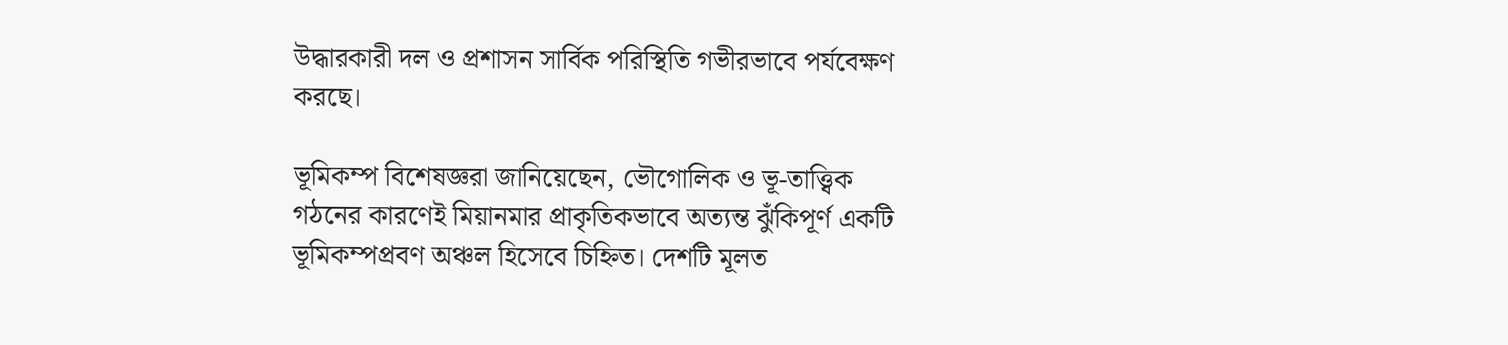উদ্ধারকারী দল ও প্রশাসন সার্বিক পরিস্থিতি গভীরভাবে পর্যবেক্ষণ করছে।

ভূমিকম্প বিশেষজ্ঞরা জানিয়েছেন, ভৌগোলিক ও ভূ-তাত্ত্বিক গঠনের কারণেই মিয়ানমার প্রাকৃতিকভাবে অত্যন্ত ঝুঁকিপূর্ণ একটি ভূমিকম্পপ্রবণ অঞ্চল হিসেবে চিহ্নিত। দেশটি মূলত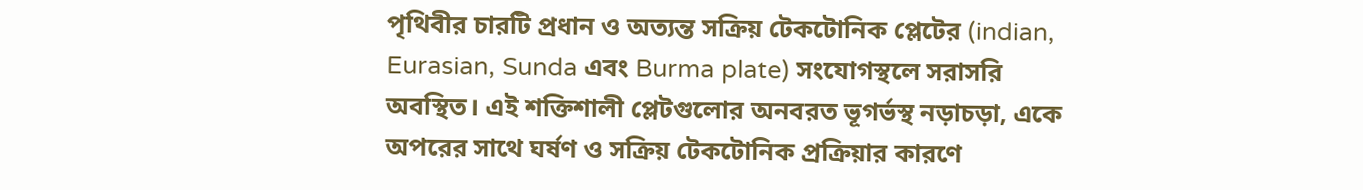পৃথিবীর চারটি প্রধান ও অত্যন্ত সক্রিয় টেকটোনিক প্লেটের (indian, Eurasian, Sunda এবং Burma plate) সংযোগস্থলে সরাসরি অবস্থিত। এই শক্তিশালী প্লেটগুলোর অনবরত ভূগর্ভস্থ নড়াচড়া, একে অপরের সাথে ঘর্ষণ ও সক্রিয় টেকটোনিক প্রক্রিয়ার কারণে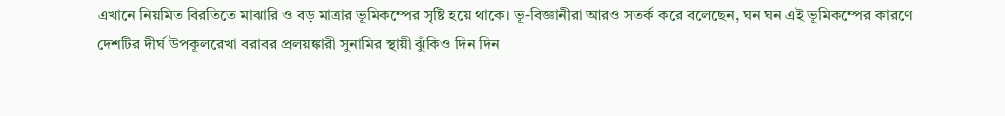এখানে নিয়মিত বিরতিতে মাঝারি ও বড় মাত্রার ভূমিকম্পের সৃষ্টি হয়ে থাকে। ভূ-বিজ্ঞানীরা আরও সতর্ক করে বলেছেন, ঘন ঘন এই ভূমিকম্পের কারণে দেশটির দীর্ঘ উপকূলরেখা বরাবর প্রলয়ঙ্কারী সুনামির স্থায়ী ঝুঁকিও দিন দিন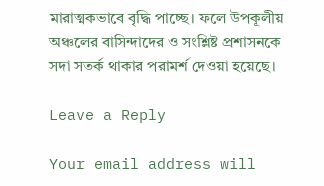মারাত্মকভাবে বৃদ্ধি পাচ্ছে। ফলে উপকূলীয় অঞ্চলের বাসিন্দাদের ও সংশ্লিষ্ট প্রশাসনকে সদা সতর্ক থাকার পরামর্শ দেওয়া হয়েছে।

Leave a Reply

Your email address will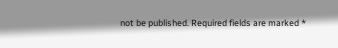not be published. Required fields are marked *